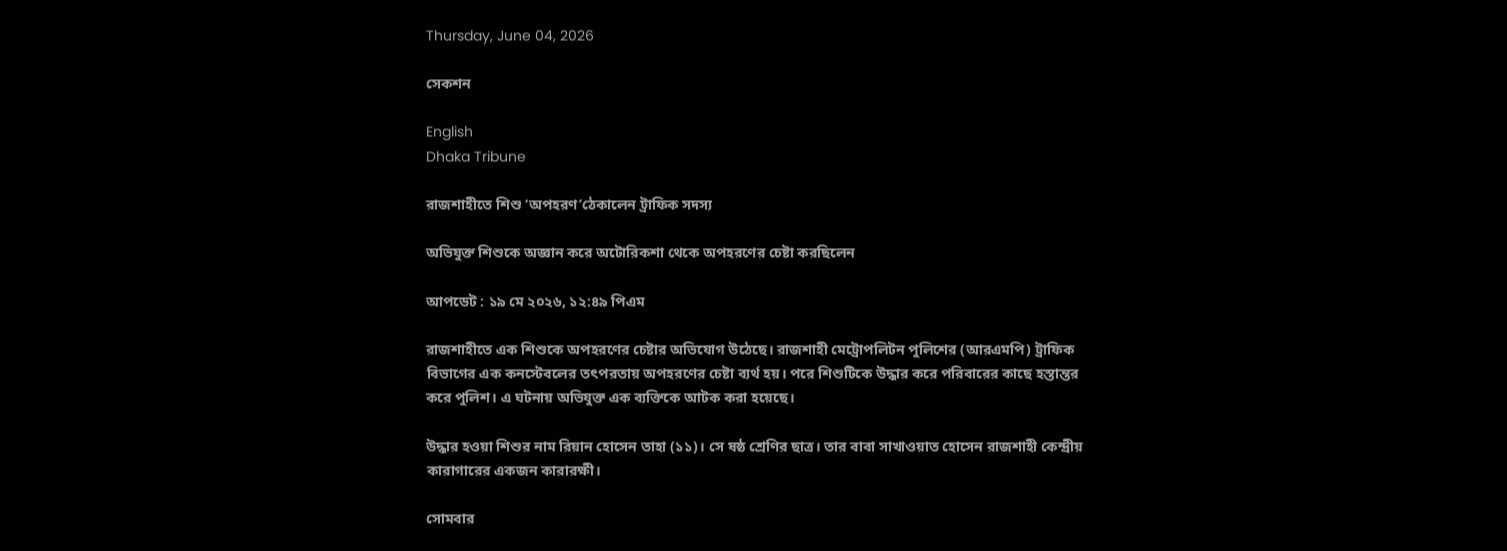Thursday, June 04, 2026

সেকশন

English
Dhaka Tribune

রাজশাহীতে শিশু ‘অপহরণ’ঠেকালেন ট্রাফিক সদস্য

অভিযুক্ত শিশুকে ‍অজ্ঞান করে অটোরিকশা থেকে অপহরণের চেষ্টা করছিলেন

আপডেট : ১৯ মে ২০২৬, ১২:৪৯ পিএম

রাজশাহীতে এক শিশুকে অপহরণের চেষ্টার অভিযোগ উঠেছে। রাজশাহী মেট্রোপলিটন পুলিশের (আরএমপি) ট্রাফিক বিভাগের এক কনস্টেবলের তৎপরতায় অপহরণের চেষ্টা ব্যর্থ হয়। পরে শিশুটিকে উদ্ধার করে পরিবারের কাছে হস্তান্তর করে পুলিশ। এ ঘটনায় অভিযুক্ত এক ব্যক্তিকে আটক করা হয়েছে।

উদ্ধার হওয়া শিশুর নাম রিয়ান হোসেন তাহা (১১)। সে ষষ্ঠ শ্রেণির ছাত্র। তার বাবা সাখাওয়াত হোসেন রাজশাহী কেন্দ্রীয় কারাগারের একজন কারারক্ষী।

সোমবার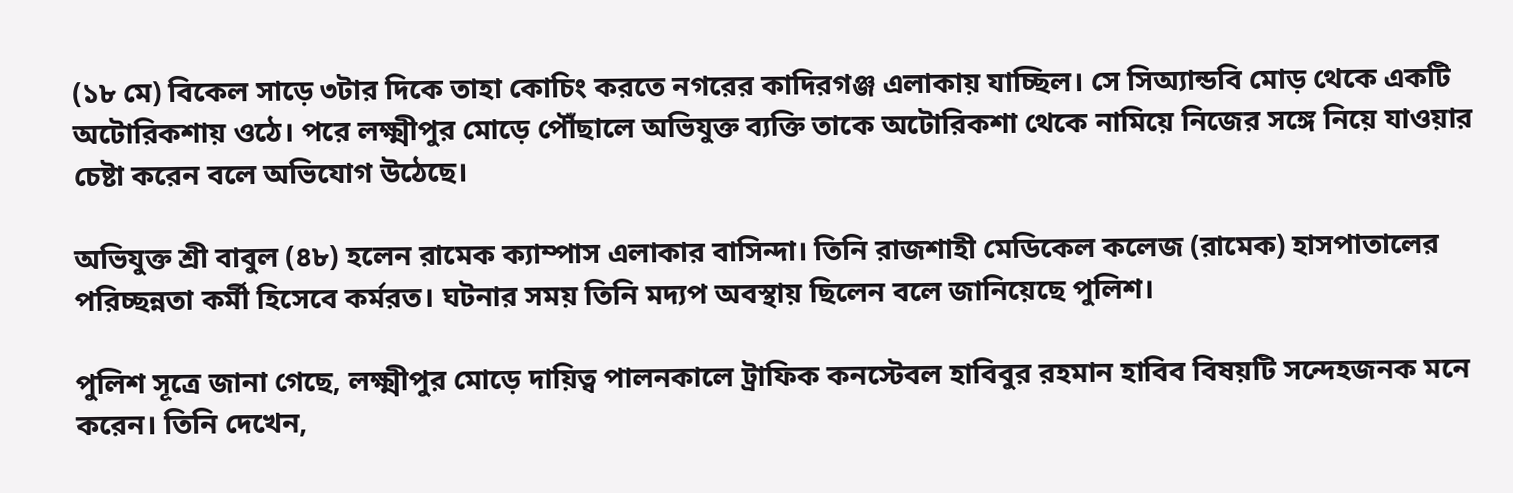(১৮ মে) বিকেল সাড়ে ৩টার দিকে তাহা কোচিং করতে নগরের কাদিরগঞ্জ এলাকায় যাচ্ছিল। সে সিঅ্যান্ডবি মোড় থেকে একটি অটোরিকশায় ওঠে। পরে লক্ষ্মীপুর মোড়ে পৌঁছালে অভিযুক্ত ব্যক্তি তাকে অটোরিকশা থেকে নামিয়ে নিজের সঙ্গে নিয়ে যাওয়ার চেষ্টা করেন বলে অভিযোগ উঠেছে।

অভিযুক্ত শ্রী বাবুল (৪৮) হলেন রামেক ক্যাম্পাস এলাকার বাসিন্দা। তিনি রাজশাহী মেডিকেল কলেজ (রামেক) হাসপাতালের পরিচ্ছন্নতা কর্মী হিসেবে কর্মরত। ঘটনার সময় তিনি মদ্যপ অবস্থায় ছিলেন বলে জানিয়েছে পুলিশ।

পুলিশ সূত্রে জানা গেছে, লক্ষ্মীপুর মোড়ে দায়িত্ব পালনকালে ট্রাফিক কনস্টেবল হাবিবুর রহমান হাবিব বিষয়টি সন্দেহজনক মনে করেন। তিনি দেখেন,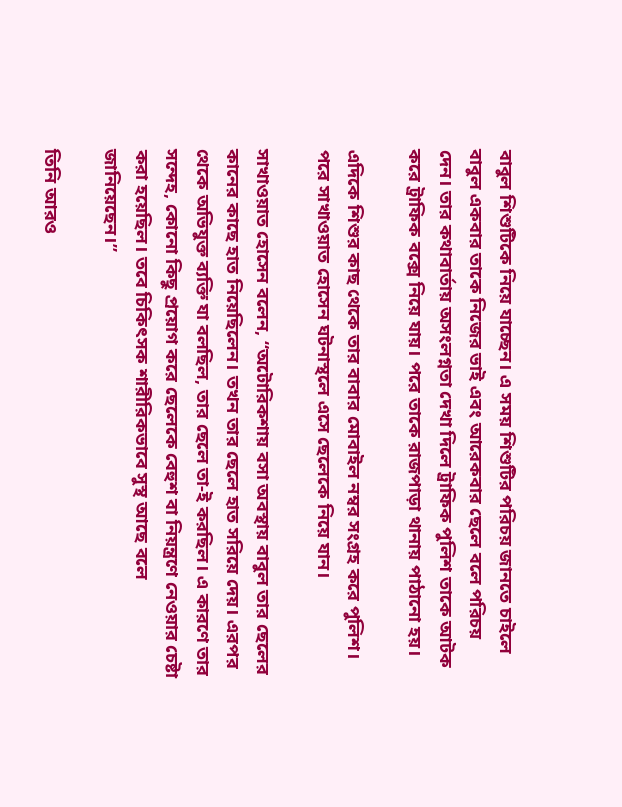বাবুল শিশুটিকে নিয়ে যাচ্ছেন। এ সময় শিশুটির পরিচয় জানতে চাইলে বাবুল একবার তাকে নিজের ভাই এবং আরেকবার ছেলে বলে পরিচয় দেন। তার কথাবার্তায় অসংলগ্নতা দেখা দিলে ট্রাফিক পুলিশ তাকে আটক করে ট্রাফিক বক্সে নিয়ে যায়। পরে তাকে রাজপাড়া থানায় পাঠানো হয়।

এদিকে শিশুর কাছ থেকে তার বাবার মোবাইল নম্বর সংগ্রহ করে পুলিশ। পরে সাখাওয়াত হোসেন ঘটনাস্থলে এসে ছেলেকে নিয়ে যান।

সাখাওয়াত হোসেন বলেন, “অটোরিকশায় বসা অবস্থায় বাবুল তার ছেলের কানের কাছে হাত নিয়েছিলেন। তখন তার ছেলে হাত সরিয়ে দেয়। এরপর থেকে অভিযুক্ত ব্যক্তি যা বলছিল, তার ছেলে তা-ই করছিল। এ কারণে তার সন্দেহ, কোনো কিছু প্রয়োগ করে ছেলেকে বেহুশ বা নিয়ন্ত্রণে নেওয়ার চেষ্টা করা হয়েছিল। তবে চিকিৎসক শারীরিকভাবে সুস্থ আছে বলে জানিয়েছেন।”

তিনি আরও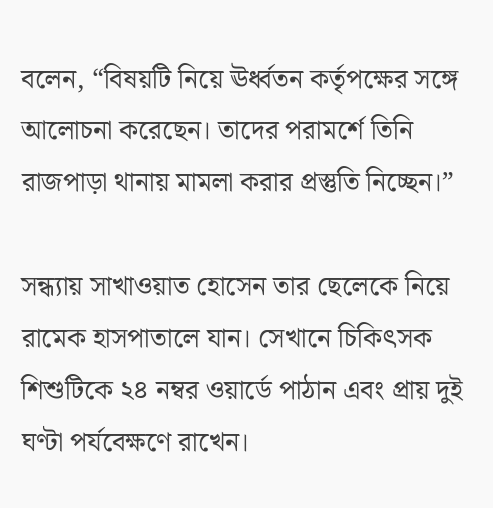বলেন, “বিষয়টি নিয়ে ঊর্ধ্বতন কর্তৃপক্ষের সঙ্গে আলোচনা করেছেন। তাদের পরামর্শে তিনি রাজপাড়া থানায় মামলা করার প্রস্তুতি নিচ্ছেন।”

সন্ধ্যায় সাখাওয়াত হোসেন তার ছেলেকে নিয়ে রামেক হাসপাতালে যান। সেখানে চিকিৎসক শিশুটিকে ২৪ নম্বর ওয়ার্ডে পাঠান এবং প্রায় দুই ঘণ্টা পর্যবেক্ষণে রাখেন।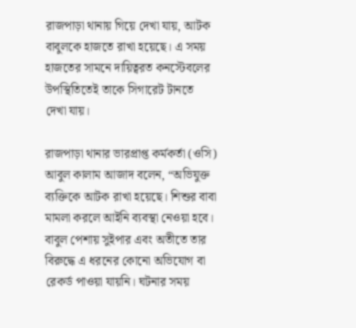রাজপাড়া থানায় গিয়ে দেখা যায়, আটক বাবুলকে হাজতে রাখা হয়েছে। এ সময় হাজতের সামনে দায়িত্বরত কনস্টেবলের উপস্থিতিতেই তাকে সিগারেট টানতে দেখা যায়।

রাজপাড়া থানার ভারপ্রাপ্ত কর্মকর্তা (ওসি) আবুল কালাম আজাদ বলেন, “অভিযুক্ত ব্যক্তিকে আটক রাখা হয়েছে। শিশুর বাবা মামলা করলে আইনি ব্যবস্থা নেওয়া হবে। বাবুল পেশায় সুইপার এবং অতীতে তার বিরুদ্ধে এ ধরনের কোনো অভিযোগ বা রেকর্ড পাওয়া যায়নি। ঘটনার সময়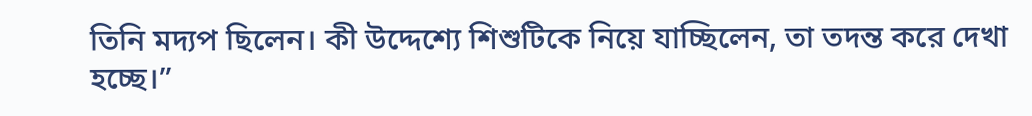তিনি মদ্যপ ছিলেন। কী উদ্দেশ্যে শিশুটিকে নিয়ে যাচ্ছিলেন, তা তদন্ত করে দেখা হচ্ছে।”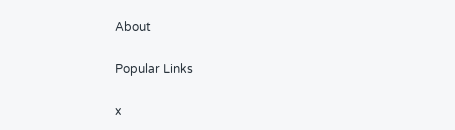About

Popular Links

x